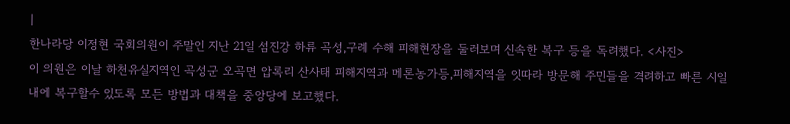|
한나라당 이정현 국회의원이 주말인 지난 21일 섬진강 하류 곡성,구례 수해 피해현장을 둘러보며 신속한 복구 등을 독려했다. <사진>
이 의원은 이날 하천유실지역인 곡성군 오곡면 압록리 산사태 피해지역과 메론농가등,피해지역을 잇따라 방문해 주민들을 격려하고 빠른 시일 내에 복구할수 있도록 모든 방법과 대책을 중앙당에 보고했다.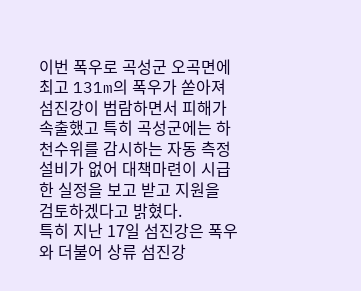이번 폭우로 곡성군 오곡면에 최고 131m의 폭우가 쏟아져 섬진강이 범람하면서 피해가 속출했고 특히 곡성군에는 하천수위를 감시하는 자동 측정설비가 없어 대책마련이 시급한 실정을 보고 받고 지원을 검토하겠다고 밝혔다.
특히 지난 17일 섬진강은 폭우와 더불어 상류 섬진강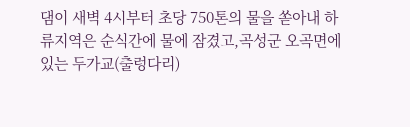댐이 새벽 4시부터 초당 750톤의 물을 쏟아내 하류지역은 순식간에 물에 잠겼고,곡성군 오곡면에 있는 두가교(출렁다리)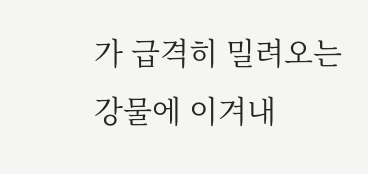가 급격히 밀려오는 강물에 이겨내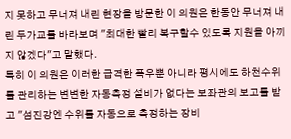지 못하고 무너져 내린 현장을 방문한 이 의원은 한동안 무너져 내린 두가교를 바라보며 "최대한 빨리 복구할수 있도록 지원을 아끼지 않겠다"고 말했다.
특히 이 의원은 이러한 급격한 폭우뿐 아니라 평시에도 하천수위를 관리하는 변변한 자동측정 설비가 없다는 보좌관의 보고를 받고 "섬진강엔 수위를 자동으로 측정하는 장비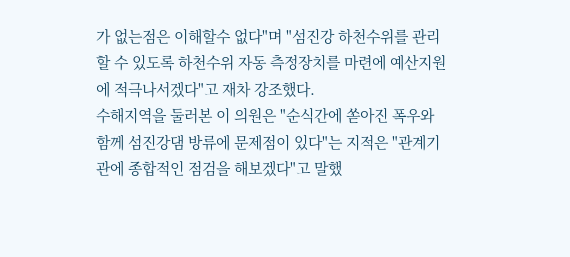가 없는점은 이해할수 없다"며 "섬진강 하천수위를 관리할 수 있도록 하천수위 자동 측정장치를 마련에 예산지원에 적극나서겠다"고 재차 강조했다.
수해지역을 둘러본 이 의원은 "순식간에 쏟아진 폭우와 함께 섬진강댐 방류에 문제점이 있다"는 지적은 "관계기관에 종합적인 점검을 해보겠다"고 말했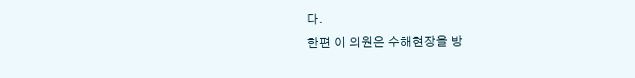다.
한편 이 의원은 수해현장을 방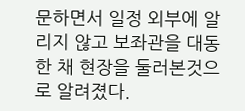문하면서 일정 외부에 알리지 않고 보좌관을 대동한 채 현장을 둘러본것으로 알려졌다.